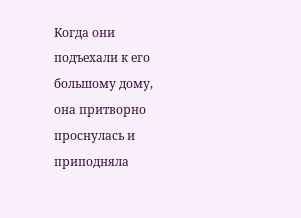Когда они подъехали к его большому дому, она притворно проснулась и приподняла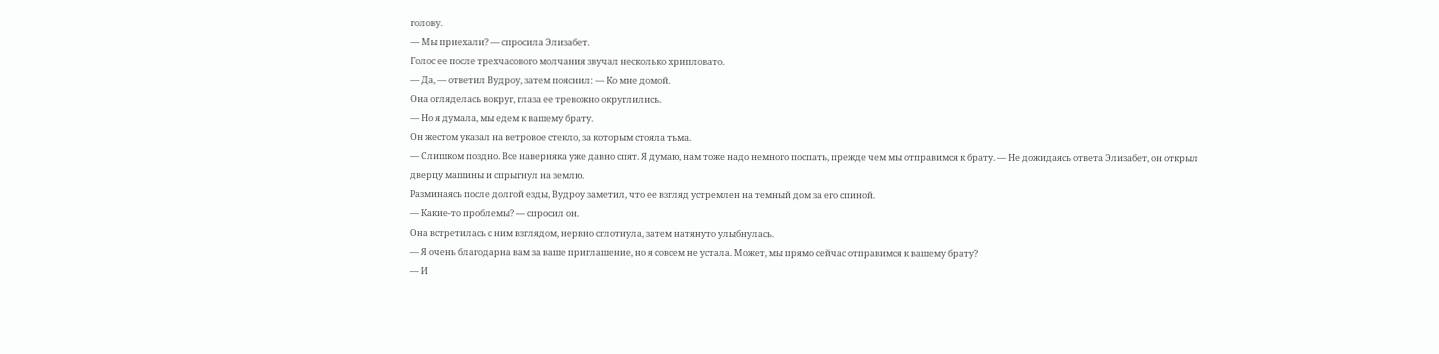голову.
— Мы приехали? — спросила Элизабет.
Голос ее после трехчасового молчания звучал несколько хрипловато.
— Да, — ответил Вудроу, затем пояснил: — Ко мне домой.
Она огляделась вокруг, глаза ее тревожно округлились.
— Но я думала, мы едем к вашему брату.
Он жестом указал на ветровое стекло, за которым стояла тьма.
— Слишком поздно. Все наверняка уже давно спят. Я думаю, нам тоже надо немного поспать, прежде чем мы отправимся к брату. — Не дожидаясь ответа Элизабет, он открыл дверцу машины и спрыгнул на землю.
Разминаясь после долгой езды, Вудроу заметил, что ее взгляд устремлен на темный дом за его спиной.
— Какие-то проблемы? — спросил он.
Она встретилась с ним взглядом, нервно сглотнула, затем натянуто улыбнулась.
— Я очень благодарна вам за ваше приглашение, но я совсем не устала. Может, мы прямо сейчас отправимся к вашему брату?
— И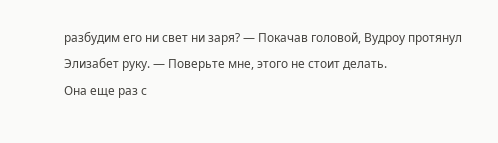разбудим его ни свет ни заря? — Покачав головой, Вудроу протянул Элизабет руку. — Поверьте мне, этого не стоит делать.
Она еще раз с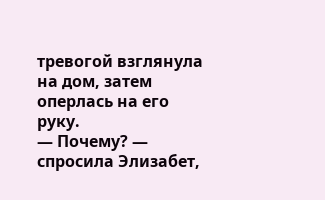тревогой взглянула на дом, затем оперлась на его руку.
— Почему? — спросила Элизабет,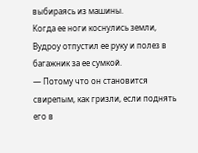выбираясь из машины.
Когда ее ноги коснулись земли, Вудроу отпустил ее руку и полез в багажник за ее сумкой.
— Потому что он становится свирепым, как гризли, если поднять его в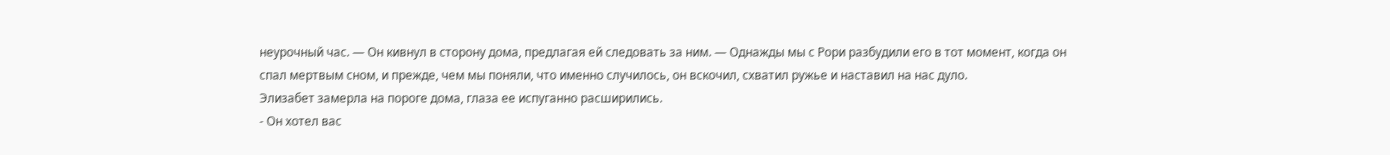неурочный час. — Он кивнул в сторону дома, предлагая ей следовать за ним. — Однажды мы с Рори разбудили его в тот момент, когда он спал мертвым сном, и прежде, чем мы поняли, что именно случилось, он вскочил, схватил ружье и наставил на нас дуло.
Элизабет замерла на пороге дома, глаза ее испуганно расширились.
- Он хотел вас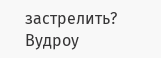застрелить?
Вудроу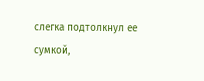слегка подтолкнул ее сумкой,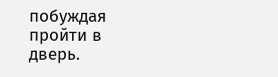побуждая пройти в дверь.